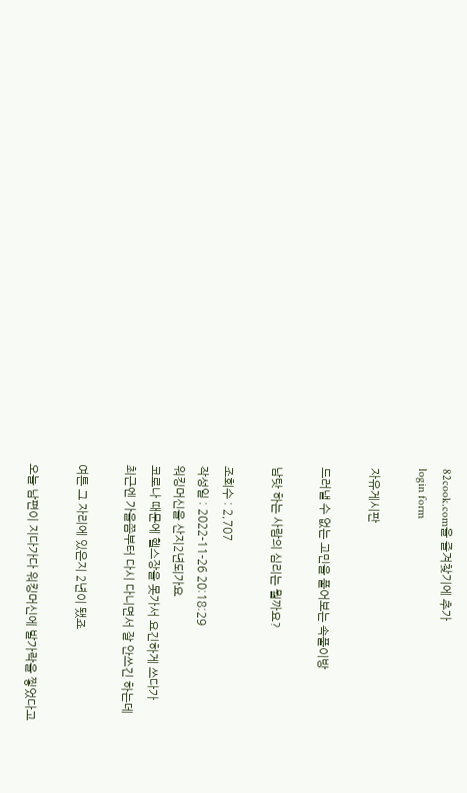82cook.com을 즐겨찾기에 추가
login form

자유게시판

드러낼 수 없는 고민을 풀어보는 속풀이방

남탓 하는 사람의 심리는 뭘까요?

조회수 : 2,707
작성일 : 2022-11-26 20:18:29
워킹머신을 산지2년되가요
코로나 때문에 헬스장을 못가서 요긴하게 쓰다가
최근엔 가을쯤부터 다시 다니면서 잘 안쓰긴 하는데

여튼 그 자리에 있은지 2년이 됐죠

오늘 남편이 지다가다 워킹머신에 발가락을 찧었다고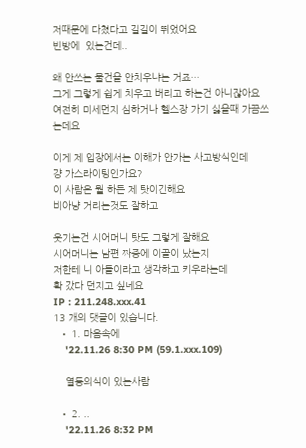저때문에 다쳤다고 길길이 뛰었어요
빈방에  있는건데..

왜 안쓰는 물건을 안치우냐는 거죠…
그게 그렇게 쉽게 치우고 버리고 하는건 아니잖아요
여전히 미세먼지 심하거나 헬스장 가기 싫을때 가끔쓰는데요

이게 제 입장에서는 이해가 안가는 사고방식인데
걍 가스라이팅인가요?
이 사람은 뭘 하든 제 탓이긴해요
비아냥 거리는것도 잘하고

웃기는건 시어머니 탓도 그렇게 잘해요
시어머니는 남편 짜증에 이골이 났는지
저한테 니 아들이라고 생각하고 키우라는데
확 갔다 던지고 싶네요
IP : 211.248.xxx.41
13 개의 댓글이 있습니다.
  • 1. 마음속에
    '22.11.26 8:30 PM (59.1.xxx.109)

    열등의식이 있는사람

  • 2. ..
    '22.11.26 8:32 PM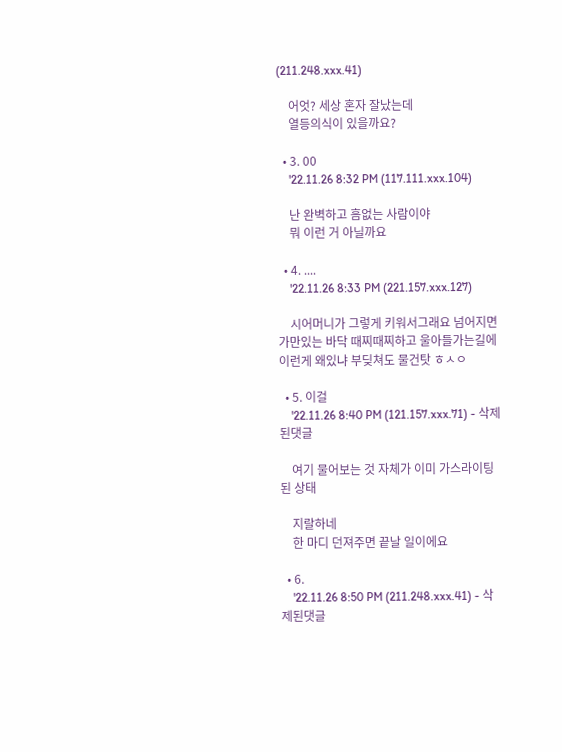(211.248.xxx.41)

    어엇? 세상 혼자 잘났는데
    열등의식이 있을까요?

  • 3. 00
    '22.11.26 8:32 PM (117.111.xxx.104)

    난 완벽하고 흠없는 사람이야
    뭐 이런 거 아닐까요

  • 4. ....
    '22.11.26 8:33 PM (221.157.xxx.127)

    시어머니가 그렇게 키워서그래요 넘어지면 가만있는 바닥 때찌때찌하고 울아들가는길에 이런게 왜있냐 부딪쳐도 물건탓 ㅎㅅㅇ

  • 5. 이걸
    '22.11.26 8:40 PM (121.157.xxx.71) - 삭제된댓글

    여기 물어보는 것 자체가 이미 가스라이팅 된 상태

    지랄하네
    한 마디 던져주면 끝날 일이에요

  • 6.
    '22.11.26 8:50 PM (211.248.xxx.41) - 삭제된댓글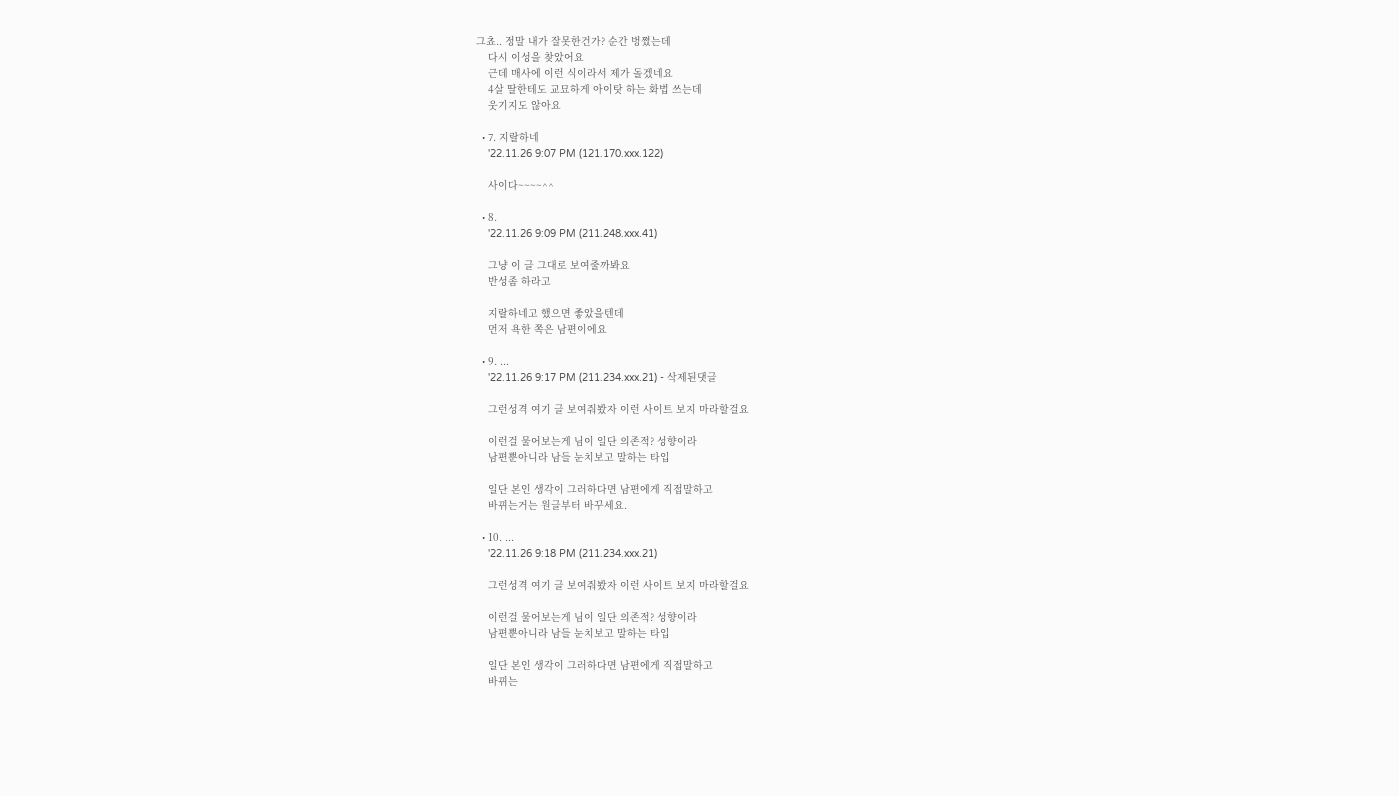그쵸.. 정말 내가 잘못한건가? 순간 벙쪘는데
    다시 이성을 찾았어요
    근데 매사에 이런 식이라서 제가 돌겠네요
    4살 딸한테도 교묘하게 아이탓 하는 화법 쓰는데
    웃기지도 않아요

  • 7. 지랄하네
    '22.11.26 9:07 PM (121.170.xxx.122)

    사이다~~~~^^

  • 8.
    '22.11.26 9:09 PM (211.248.xxx.41)

    그냥 이 글 그대로 보여줄까봐요
    반성좀 하라고

    지랄하네고 했으면 좋았을텐데
    먼저 욕한 쪽은 남편이에요

  • 9. ...
    '22.11.26 9:17 PM (211.234.xxx.21) - 삭제된댓글

    그런성격 여기 글 보여줘봤자 이런 사이트 보지 마라할걸요

    이런걸 물어보는게 님이 일단 의존적? 성향이라
    남편뿐아니라 남들 눈치보고 말하는 타입

    일단 본인 생각이 그러하다면 남편에게 직접말하고
    바뀌는거는 원글부터 바꾸세요.

  • 10. ...
    '22.11.26 9:18 PM (211.234.xxx.21)

    그런성격 여기 글 보여줘봤자 이런 사이트 보지 마라할걸요

    이런걸 물어보는게 님이 일단 의존적? 성향이라
    남편뿐아니라 남들 눈치보고 말하는 타입

    일단 본인 생각이 그러하다면 남편에게 직접말하고
    바뀌는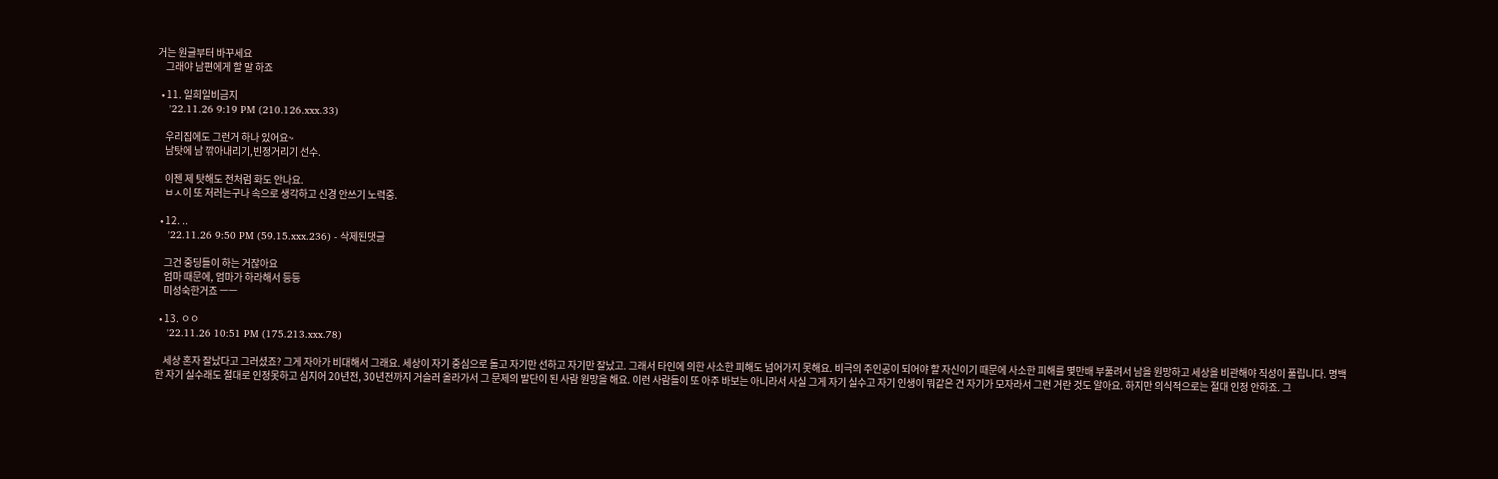거는 원글부터 바꾸세요
    그래야 남편에게 할 말 하죠

  • 11. 일희일비금지
    '22.11.26 9:19 PM (210.126.xxx.33)

    우리집에도 그런거 하나 있어요~
    남탓에 남 깎아내리기,빈정거리기 선수.

    이젠 제 탓해도 전처럼 화도 안나요.
    ㅂㅅ이 또 저러는구나 속으로 생각하고 신경 안쓰기 노력중.

  • 12. ..
    '22.11.26 9:50 PM (59.15.xxx.236) - 삭제된댓글

    그건 중딩들이 하는 거잖아요
    엄마 때문에, 엄마가 하라해서 등등
    미성숙한거죠 ㅡㅡ

  • 13. ㅇㅇ
    '22.11.26 10:51 PM (175.213.xxx.78)

    세상 혼자 잘났다고 그러셨죠? 그게 자아가 비대해서 그래요. 세상이 자기 중심으로 돌고 자기만 선하고 자기만 잘났고. 그래서 타인에 의한 사소한 피해도 넘어가지 못해요. 비극의 주인공이 되어야 할 자신이기 때문에 사소한 피해를 몇만배 부풀려서 남을 원망하고 세상을 비관해야 직성이 풀립니다. 명백한 자기 실수래도 절대로 인정못하고 심지어 20년전, 30년전까지 거슬러 올라가서 그 문제의 발단이 된 사람 원망을 해요. 이런 사람들이 또 아주 바보는 아니라서 사실 그게 자기 실수고 자기 인생이 뭐같은 건 자기가 모자라서 그런 거란 것도 알아요. 하지만 의식적으로는 절대 인정 안하죠. 그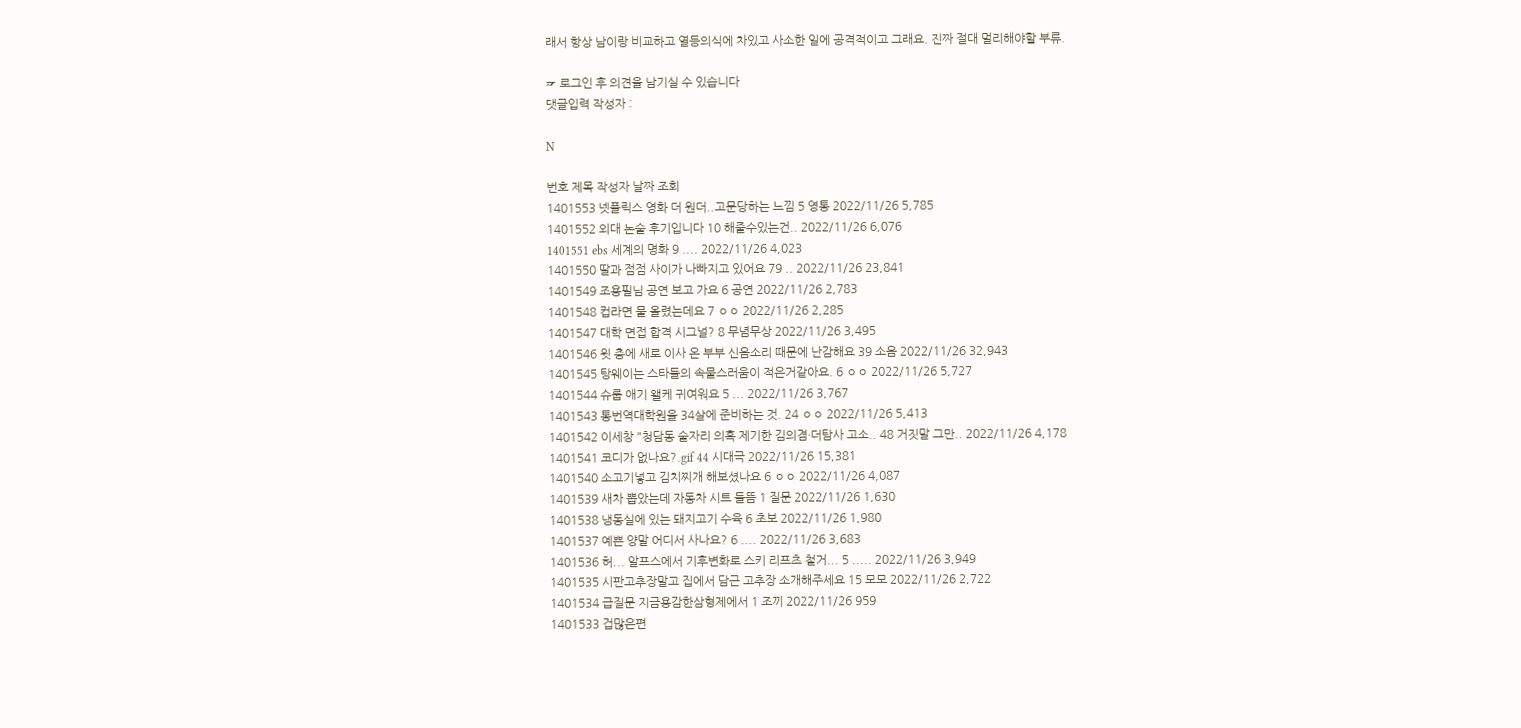래서 항상 남이랑 비교하고 열등의식에 차있고 사소한 일에 공격적이고 그래요. 진짜 절대 멀리해야할 부류.

☞ 로그인 후 의견을 남기실 수 있습니다
댓글입력 작성자 :

N

번호 제목 작성자 날짜 조회
1401553 넷플릭스 영화 더 원더..고문당하는 느낌 5 영통 2022/11/26 5,785
1401552 외대 논술 후기입니다 10 해줄수있는건.. 2022/11/26 6,076
1401551 ebs 세계의 명화 9 .... 2022/11/26 4,023
1401550 딸과 점점 사이가 나빠지고 있어요 79 .. 2022/11/26 23,841
1401549 조용필님 공연 보고 가요 6 공연 2022/11/26 2,783
1401548 컵라면 물 올렸는데요 7 ㅇㅇ 2022/11/26 2,285
1401547 대학 면접 합격 시그널? 8 무념무상 2022/11/26 3,495
1401546 윗 층에 새로 이사 온 부부 신음소리 때문에 난감해요 39 소음 2022/11/26 32,943
1401545 탕웨이는 스타들의 속물스러움이 적은거같아요. 6 ㅇㅇ 2022/11/26 5,727
1401544 슈룹 애기 왤케 귀여워요 5 ... 2022/11/26 3,767
1401543 통번역대학원을 34살에 준비하는 것. 24 ㅇㅇ 2022/11/26 5,413
1401542 이세창 "청담동 술자리 의혹 제기한 김의겸·더탐사 고소.. 48 거짓말 그만.. 2022/11/26 4,178
1401541 코디가 없나요?.gif 44 시대극 2022/11/26 15,381
1401540 소고기넣고 김치찌개 해보셨나요 6 ㅇㅇ 2022/11/26 4,087
1401539 새차 뽑았는데 자동차 시트 들뜸 1 질문 2022/11/26 1,630
1401538 냉동실에 있는 돼지고기 수육 6 초보 2022/11/26 1,980
1401537 예쁜 양말 어디서 사나요? 6 .... 2022/11/26 3,683
1401536 허... 알프스에서 기후변화로 스키 리프츠 철거... 5 ..... 2022/11/26 3,949
1401535 시판고추장말고 집에서 담근 고추장 소개해주세요 15 모모 2022/11/26 2,722
1401534 급질문 지금용감한삼형제에서 1 조끼 2022/11/26 959
1401533 겁많은편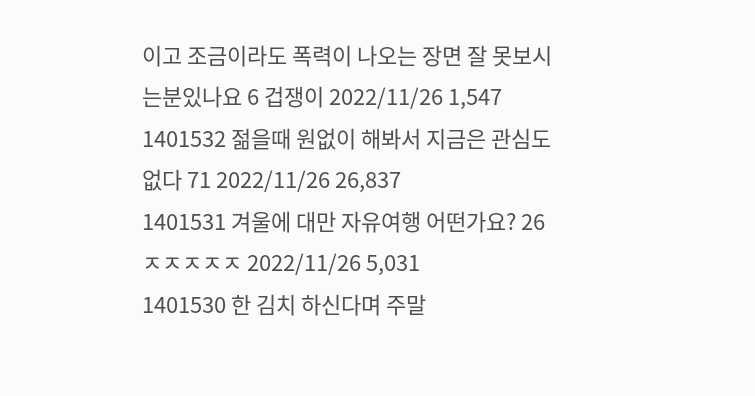이고 조금이라도 폭력이 나오는 장면 잘 못보시는분있나요 6 겁쟁이 2022/11/26 1,547
1401532 젊을때 원없이 해봐서 지금은 관심도 없다 71 2022/11/26 26,837
1401531 겨울에 대만 자유여행 어떤가요? 26 ㅈㅈㅈㅈㅈ 2022/11/26 5,031
1401530 한 김치 하신다며 주말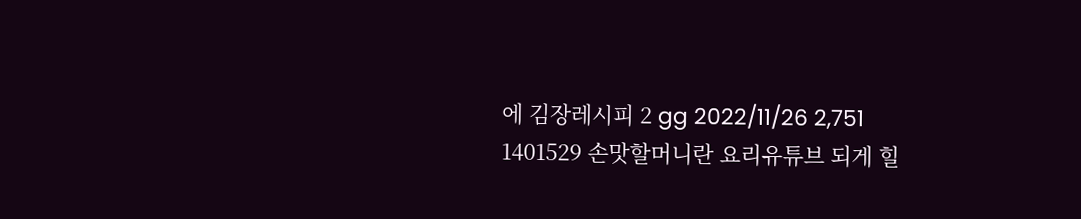에 김장레시피 2 gg 2022/11/26 2,751
1401529 손맛할머니란 요리유튜브 되게 힐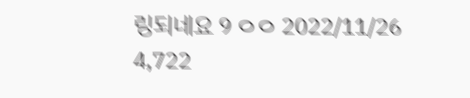링되네요 9 ㅇㅇ 2022/11/26 4,722